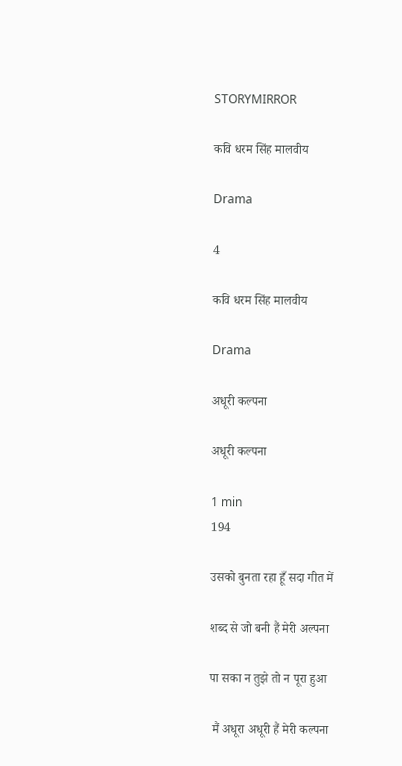STORYMIRROR

कवि धरम सिंह मालवीय

Drama

4

कवि धरम सिंह मालवीय

Drama

अधूरी कल्पना

अधूरी कल्पना

1 min
194

उसको बुनता रहा हूँ सदा गीत में

शब्द से जो बनी हैं मेरी अल्पना

पा सका न तुझे तो न पूरा हुआ

 मैं अधूरा अधूरी हैं मेरी कल्पना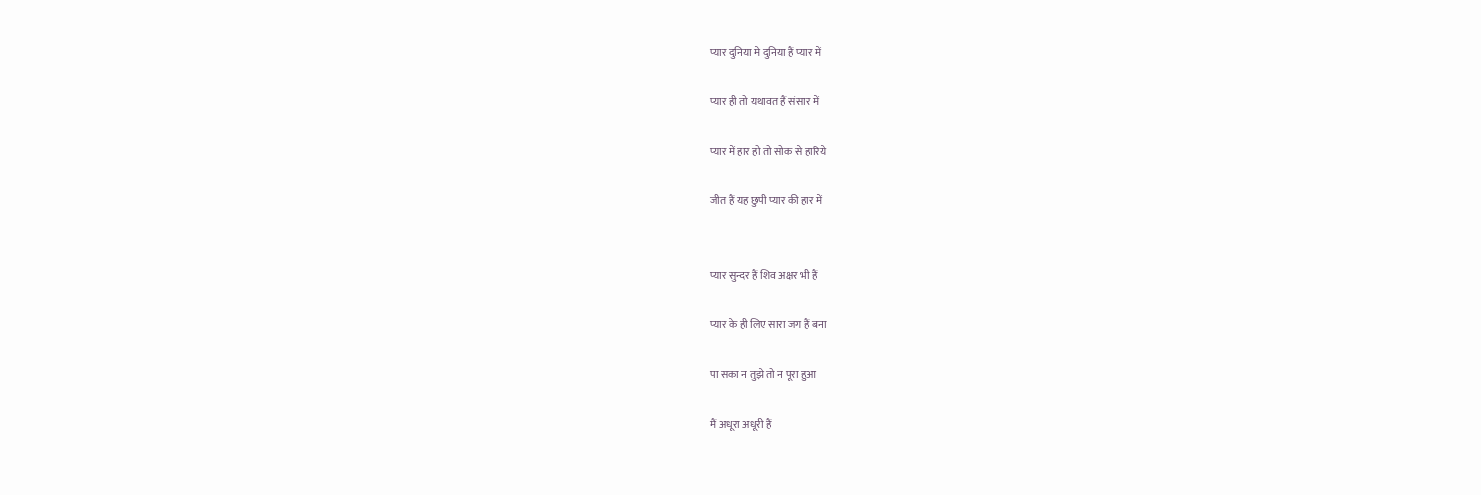प्यार दुनिया मे दुनिया हैं प्यार में

प्यार ही तो यथावत हैं संसार में

प्यार में हार हो तो सोक से हारिये

जीत हैं यह छुपी प्यार की हार में


प्यार सुन्दर हैं शिव अक्षर भी हैं

प्यार के ही लिए सारा जग हैं बना

पा सका न तुझे तो न पूरा हुआ

मैं अधूरा अधूरी हैं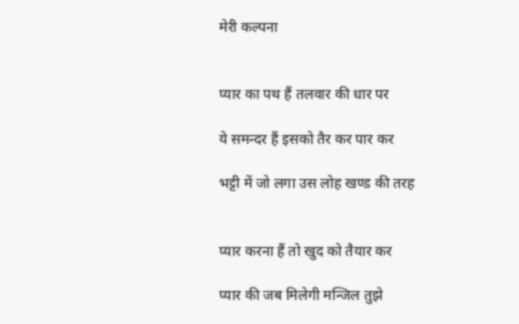मेरी कल्पना


प्यार का पथ हैं तलवार की धार पर

ये समन्दर हैं इसको तैर कर पार कर

भट्टी में जो लगा उस लोह खण्ड की तरह


प्यार करना हैं तो खुद को तैयार कर

प्यार की जब मिलेगी मन्जिल तुझे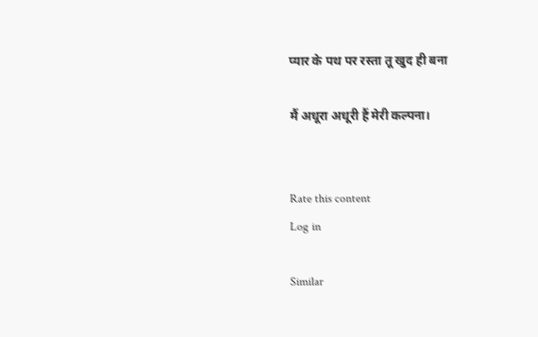प्यार के पथ पर रस्ता तू खुद ही बना

मैं अधूरा अधूरी हैं मेरी कल्पना।


Rate this content
Log in

Similar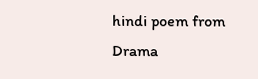hindi poem from Drama